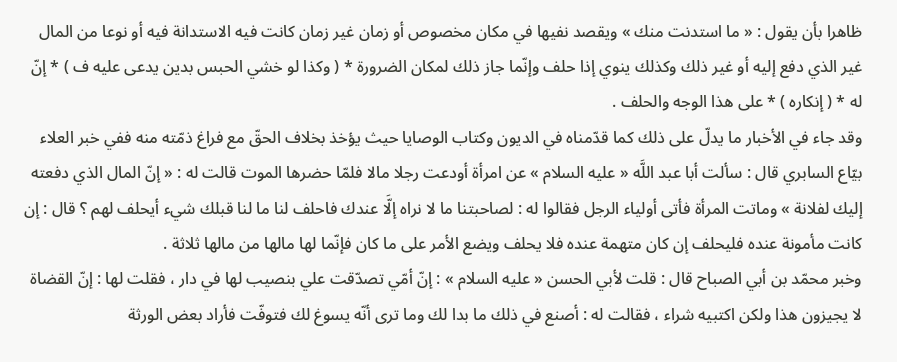ظاهرا بأن يقول : « ما استدنت منك » ويقصد نفيها في مكان مخصوص أو زمان غير زمان كانت فيه الاستدانة فيه أو نوعا من المال غير الذي دفع إليه أو غير ذلك وكذلك ينوي إذا حلف وإنّما جاز ذلك لمكان الضرورة * ( وكذا لو خشي الحبس بدين يدعى عليه ف ) * إنّ له * ( إنكاره ) * على هذا الوجه والحلف .
وقد جاء في الأخبار ما يدلّ على ذلك كما قدّمناه في الديون وكتاب الوصايا حيث يؤخذ بخلاف الحقّ مع فراغ ذمّته منه ففي خبر العلاء بيّاع السابري قال : سألت أبا عبد اللَّه « عليه السلام » عن امرأة أودعت رجلا مالا فلمّا حضرها الموت قالت له : « إنّ المال الذي دفعته إليك لفلانة » وماتت المرأة فأتى أولياء الرجل فقالوا له : لصاحبتنا ما لا نراه إلَّا عندك فاحلف لنا ما لنا قبلك شيء أيحلف لهم ؟ قال : إن كانت مأمونة عنده فليحلف إن كان متهمة عنده فلا يحلف ويضع الأمر على ما كان فإنّما لها مالها من مالها ثلاثة .
وخبر محمّد بن أبي الصباح قال : قلت لأبي الحسن « عليه السلام » : إنّ أمّي تصدّقت علي بنصيب لها في دار ، فقلت لها : إنّ القضاة لا يجيزون هذا ولكن اكتبيه شراء ، فقالت له : أصنع في ذلك ما بدا لك وما ترى أنّه يسوغ لك فتوفّت فأراد بعض الورثة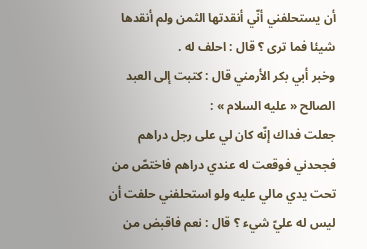أن يستحلفني أنّي أنقدتها الثمن ولم أنقدها شيئا فما ترى ؟ قال : احلف له .
وخبر أبي بكر الأرمني قال : كتبت إلى العبد الصالح « عليه السلام » :
جعلت فداك إنّه كان لي على رجل دراهم فجحدني فوقعت له عندي دراهم فاختصّ من تحت يدي مالي عليه ولو استحلفني حلفت أن ليس له عليّ شيء ؟ قال : نعم فاقبض من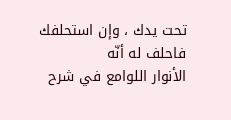تحت يدك ، وإن استحلفك فاحلف له أنّه
الأنوار اللوامع في شرح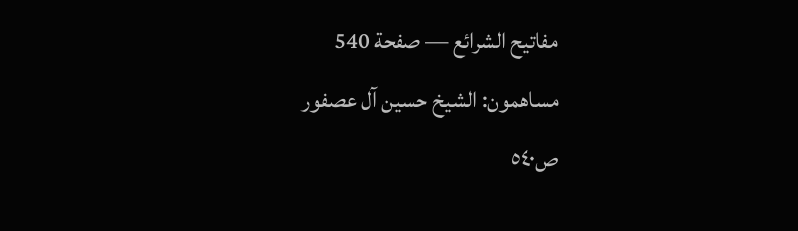مفاتيح الشرائع — صفحة 540
مساهمون: الشيخ حسين آل عصفور
ص٥٤٠